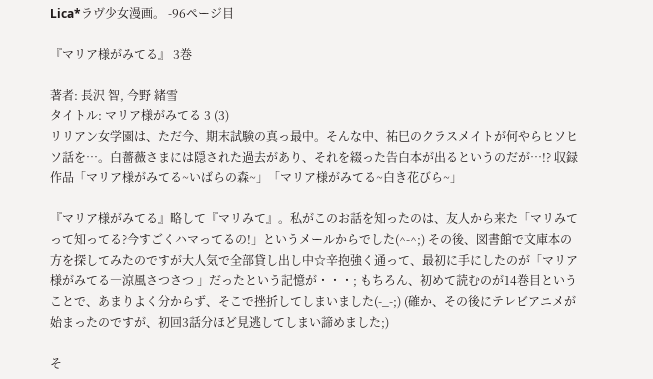Lica*ラヴ少女漫画。 -96ページ目

『マリア様がみてる』 3巻

著者: 長沢 智, 今野 緒雪
タイトル: マリア様がみてる 3 (3)
リリアン女学園は、ただ今、期末試験の真っ最中。そんな中、祐巳のクラスメイトが何やらヒソヒソ話を…。白薔薇さまには隠された過去があり、それを綴った告白本が出るというのだが…!? 収録作品「マリア様がみてる~いばらの森~」「マリア様がみてる~白き花びら~」

『マリア様がみてる』略して『マリみて』。私がこのお話を知ったのは、友人から来た「マリみてって知ってる?今すごくハマってるの!」というメールからでした(^-^;) その後、図書館で文庫本の方を探してみたのですが大人気で全部貸し出し中☆辛抱強く通って、最初に手にしたのが「マリア様がみてる―涼風さつさつ 」だったという記憶が・・・; もちろん、初めて読むのが14巻目ということで、あまりよく分からず、そこで挫折してしまいました(-_-;) (確か、その後にテレビアニメが始まったのですが、初回3話分ほど見逃してしまい諦めました;)

そ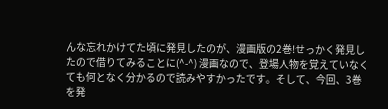んな忘れかけてた頃に発見したのが、漫画版の2巻!せっかく発見したので借りてみることに(^-^) 漫画なので、登場人物を覚えていなくても何となく分かるので読みやすかったです。そして、今回、3巻を発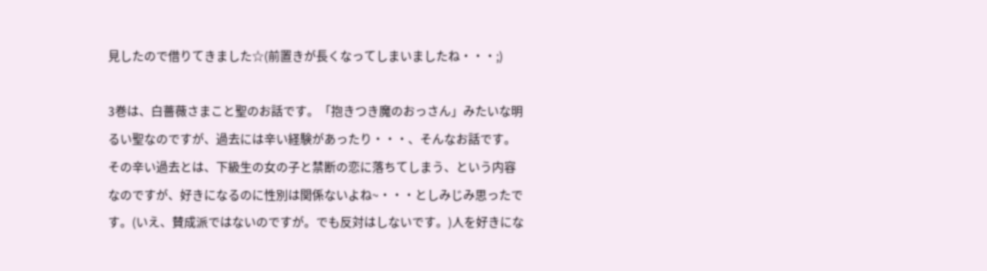見したので借りてきました☆(前置きが長くなってしまいましたね・・・;)

3巻は、白薔薇さまこと聖のお話です。「抱きつき魔のおっさん」みたいな明るい聖なのですが、過去には辛い経験があったり・・・、そんなお話です。
その辛い過去とは、下級生の女の子と禁断の恋に落ちてしまう、という内容なのですが、好きになるのに性別は関係ないよね~・・・としみじみ思ったです。(いえ、賛成派ではないのですが。でも反対はしないです。)人を好きにな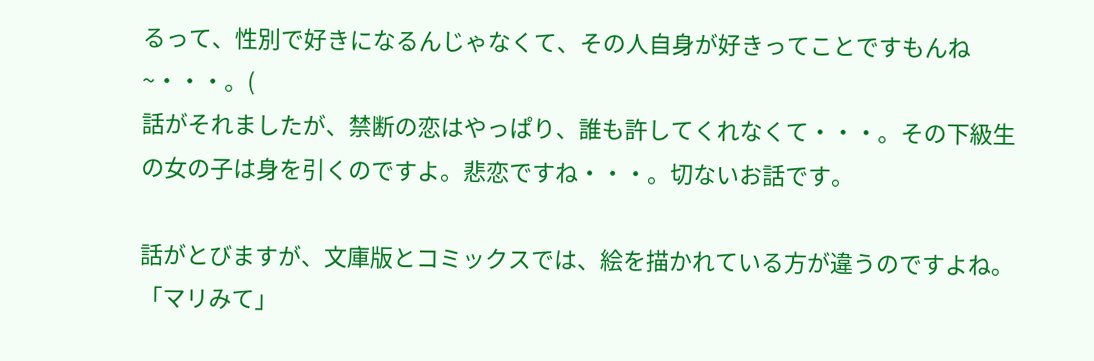るって、性別で好きになるんじゃなくて、その人自身が好きってことですもんね~・・・。(
話がそれましたが、禁断の恋はやっぱり、誰も許してくれなくて・・・。その下級生の女の子は身を引くのですよ。悲恋ですね・・・。切ないお話です。

話がとびますが、文庫版とコミックスでは、絵を描かれている方が違うのですよね。「マリみて」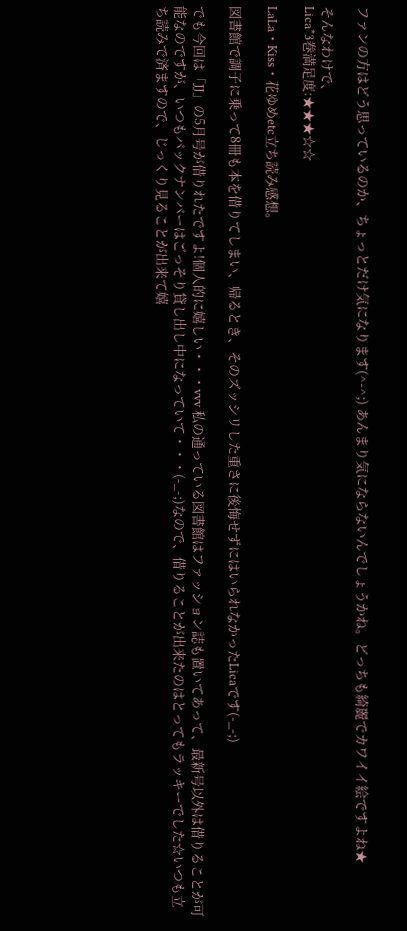ファンの方はどう思っているのか、ちょっとだけ気になります(^-^;) あんまり気にならないんでしょうかね。どっちも綺麗でカワイイ絵ですよね★

そんなわけで、
Lica*3巻満足度:★★★☆☆

LaLa・Kiss・花ゆめetc立ち読み感想。

図書館で調子に乗って8冊も本を借りてしまい、帰るとき、そのズッシリした重さに後悔せずにはいられなかったLicaです(-_-;)

でも今回は「JJ」の5月号が借りれたですよ!個人的に嬉しい・・・vvv 私の通っている図書館はファッション誌も置いてあって、最新号以外は借りることが可能なのですが、いつもバックナンバーはごっそり貸し出し中になっていて・・・(-_-;)なので、借りることが出来たのはとってもラッキーでした☆いつも立ち読みで済ますので、じっくり見ることが出来て嬉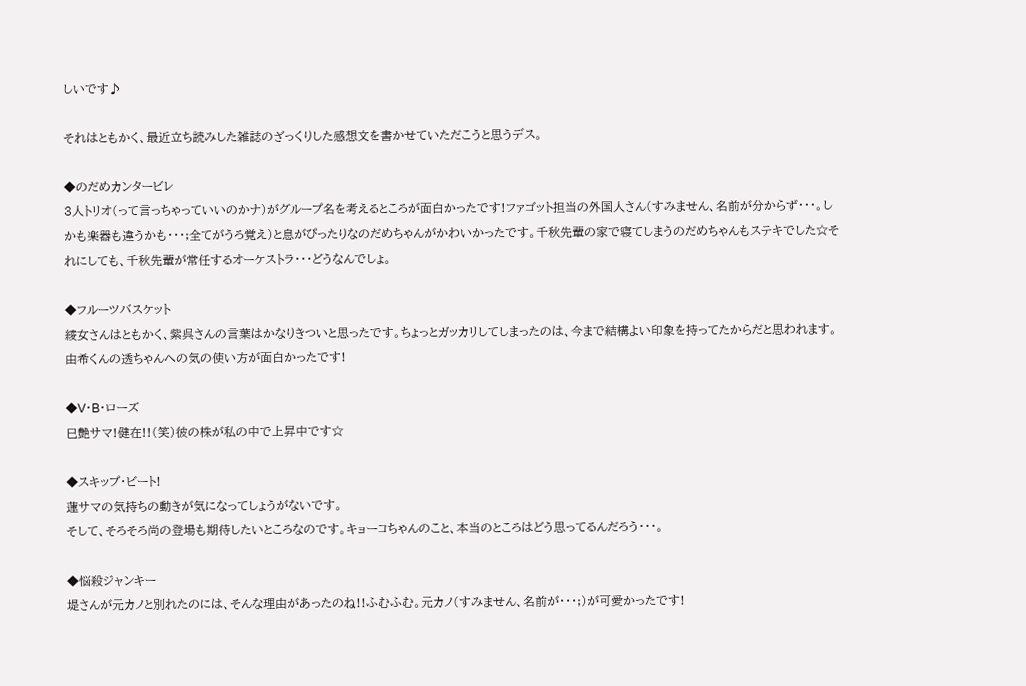しいです♪

それはともかく、最近立ち読みした雑誌のざっくりした感想文を書かせていただこうと思うデス。

◆のだめカンタービレ
3人トリオ(って言っちゃっていいのかナ)がグループ名を考えるところが面白かったです!ファゴット担当の外国人さん(すみません、名前が分からず・・・。しかも楽器も違うかも・・・;全てがうろ覚え)と息がぴったりなのだめちゃんがかわいかったです。千秋先輩の家で寝てしまうのだめちゃんもステキでした☆それにしても、千秋先輩が常任するオーケストラ・・・どうなんでしょ。

◆フルーツバスケット
綾女さんはともかく、紫呉さんの言葉はかなりきついと思ったです。ちょっとガッカリしてしまったのは、今まで結構よい印象を持ってたからだと思われます。由希くんの透ちゃんへの気の使い方が面白かったです!

◆V・B・ローズ
巳艶サマ!健在!!(笑)彼の株が私の中で上昇中です☆

◆スキップ・ビート!
蓮サマの気持ちの動きが気になってしょうがないです。
そして、そろそろ尚の登場も期待したいところなのです。キョーコちゃんのこと、本当のところはどう思ってるんだろう・・・。

◆悩殺ジャンキー
堤さんが元カノと別れたのには、そんな理由があったのね!!ふむふむ。元カノ(すみません、名前が・・・;)が可愛かったです!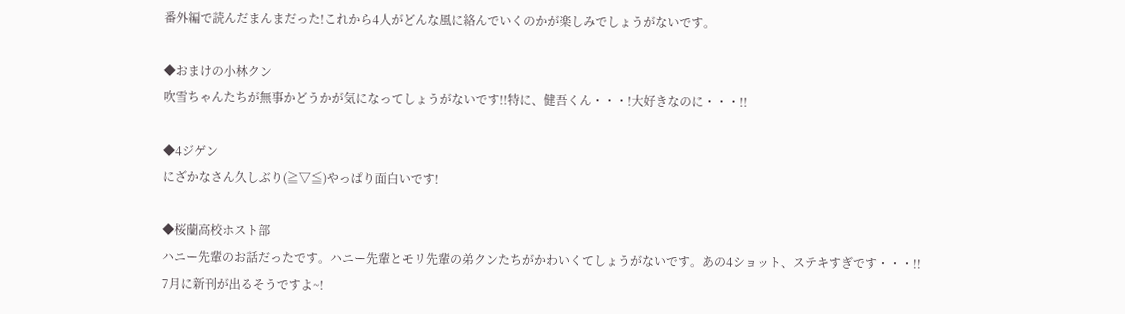番外編で読んだまんまだった!これから4人がどんな風に絡んでいくのかが楽しみでしょうがないです。

◆おまけの小林クン
吹雪ちゃんたちが無事かどうかが気になってしょうがないです!!特に、健吾くん・・・!大好きなのに・・・!!

◆4ジゲン
にざかなさん久しぶり(≧▽≦)やっぱり面白いです!

◆桜蘭高校ホスト部
ハニー先輩のお話だったです。ハニー先輩とモリ先輩の弟クンたちがかわいくてしょうがないです。あの4ショット、ステキすぎです・・・!!
7月に新刊が出るそうですよ~!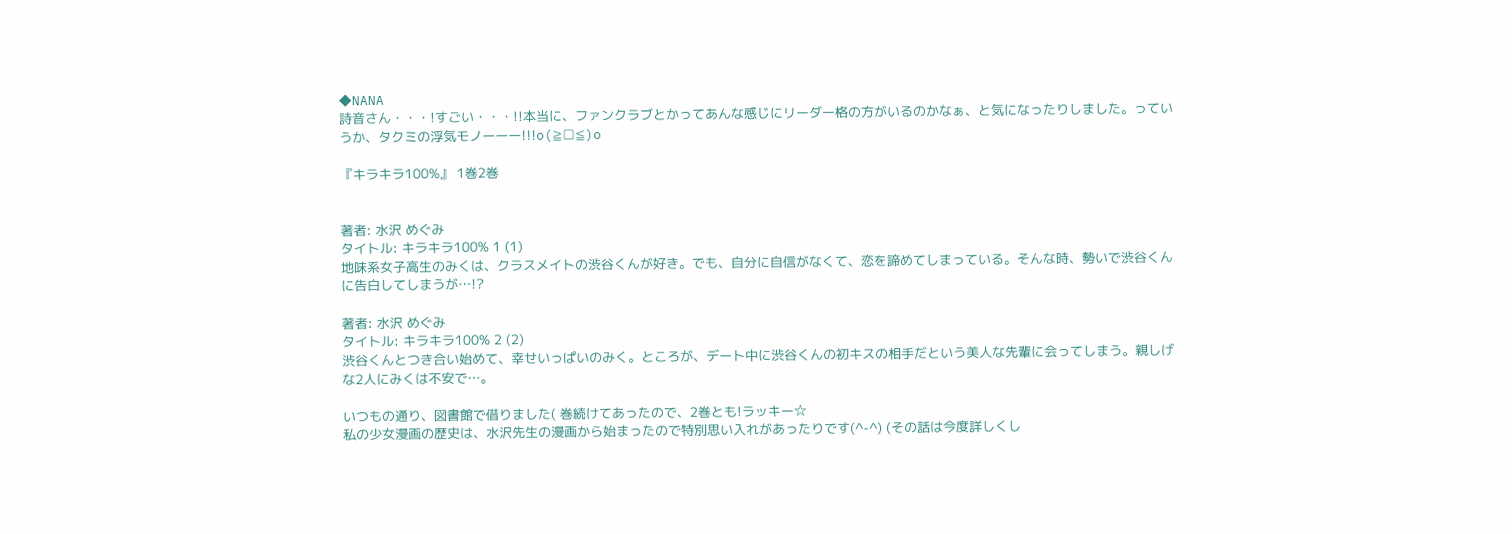◆NANA
詩音さん・・・!すごい・・・!!本当に、ファンクラブとかってあんな感じにリーダー格の方がいるのかなぁ、と気になったりしました。っていうか、タクミの浮気モノーーー!!!o(≧□≦)o

『キラキラ100%』 1巻2巻


著者: 水沢 めぐみ
タイトル: キラキラ100% 1 (1)
地味系女子高生のみくは、クラスメイトの渋谷くんが好き。でも、自分に自信がなくて、恋を諦めてしまっている。そんな時、勢いで渋谷くんに告白してしまうが…!?

著者: 水沢 めぐみ
タイトル: キラキラ100% 2 (2)
渋谷くんとつき合い始めて、幸せいっぱいのみく。ところが、デート中に渋谷くんの初キスの相手だという美人な先輩に会ってしまう。親しげな2人にみくは不安で…。

いつもの通り、図書館で借りました( 巻続けてあったので、2巻とも!ラッキー☆
私の少女漫画の歴史は、水沢先生の漫画から始まったので特別思い入れがあったりです(^-^) (その話は今度詳しくし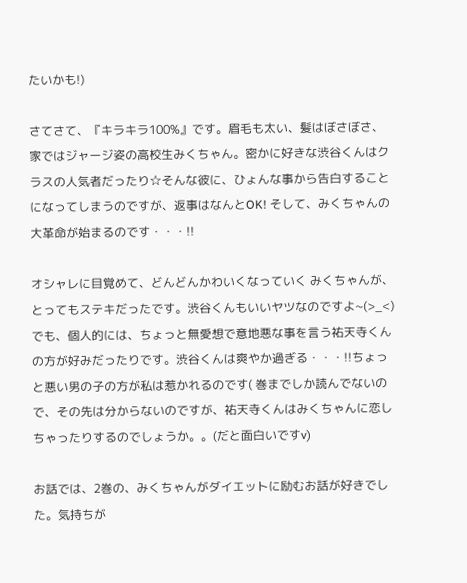たいかも!)

さてさて、『キラキラ100%』です。眉毛も太い、髪はぼさぼさ、家ではジャージ姿の高校生みくちゃん。密かに好きな渋谷くんはクラスの人気者だったり☆そんな彼に、ひょんな事から告白することになってしまうのですが、返事はなんとOK! そして、みくちゃんの大革命が始まるのです・・・!!

オシャレに目覚めて、どんどんかわいくなっていく みくちゃんが、とってもステキだったです。渋谷くんもいいヤツなのですよ~(>_<)
でも、個人的には、ちょっと無愛想で意地悪な事を言う祐天寺くんの方が好みだったりです。渋谷くんは爽やか過ぎる・・・!!ちょっと悪い男の子の方が私は惹かれるのです( 巻までしか読んでないので、その先は分からないのですが、祐天寺くんはみくちゃんに恋しちゃったりするのでしょうか。。(だと面白いですv)

お話では、2巻の、みくちゃんがダイエットに励むお話が好きでした。気持ちが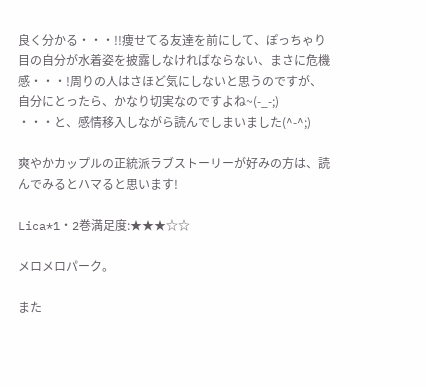良く分かる・・・!!痩せてる友達を前にして、ぽっちゃり目の自分が水着姿を披露しなければならない、まさに危機感・・・!周りの人はさほど気にしないと思うのですが、自分にとったら、かなり切実なのですよね~(-_-;)
・・・と、感情移入しながら読んでしまいました(^-^;)

爽やかカップルの正統派ラブストーリーが好みの方は、読んでみるとハマると思います!

Lica*1・2巻満足度:★★★☆☆

メロメロパーク。

また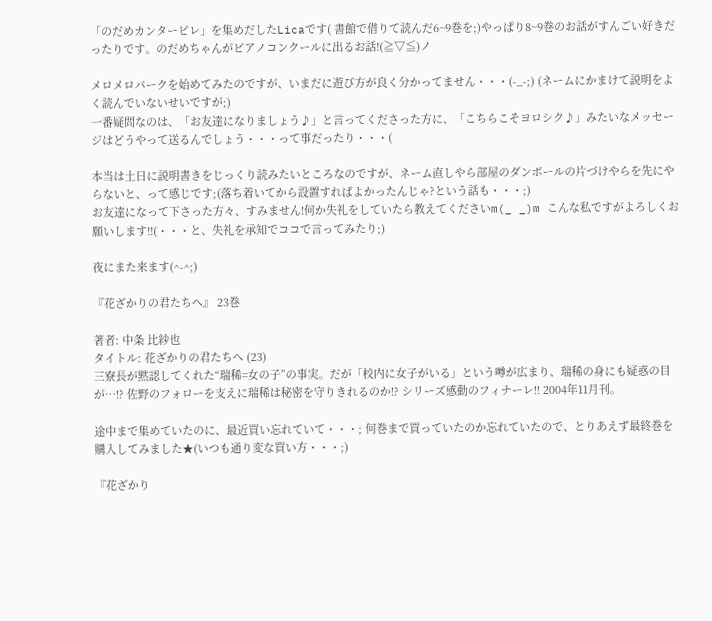「のだめカンタービレ」を集めだしたLicaです( 書館で借りて読んだ6~9巻を;)やっぱり8~9巻のお話がすんごい好きだったりです。のだめちゃんがピアノコンクールに出るお話!(≧▽≦)ノ

メロメロパークを始めてみたのですが、いまだに遊び方が良く分かってません・・・(-_-;) (ネームにかまけて説明をよく読んでいないせいですが;)
一番疑問なのは、「お友達になりましょう♪」と言ってくださった方に、「こちらこそヨロシク♪」みたいなメッセージはどうやって送るんでしょう・・・って事だったり・・・(

本当は土日に説明書きをじっくり読みたいところなのですが、ネーム直しやら部屋のダンボールの片づけやらを先にやらないと、って感じです;(落ち着いてから設置すればよかったんじゃ?という話も・・・;)
お友達になって下さった方々、すみません!何か失礼をしていたら教えてくださいm(_ _)m こんな私ですがよろしくお願いします!!(・・・と、失礼を承知でココで言ってみたり;)

夜にまた来ます(^-^;)

『花ざかりの君たちへ』 23巻

著者: 中条 比紗也
タイトル: 花ざかりの君たちへ (23)
三寮長が黙認してくれた“瑞稀=女の子”の事実。だが「校内に女子がいる」という噂が広まり、瑞稀の身にも疑惑の目が…!? 佐野のフォローを支えに瑞稀は秘密を守りきれるのか!? シリーズ感動のフィナーレ!! 2004年11月刊。

途中まで集めていたのに、最近買い忘れていて・・・; 何巻まで買っていたのか忘れていたので、とりあえず最終巻を購入してみました★(いつも通り変な買い方・・・;)

『花ざかり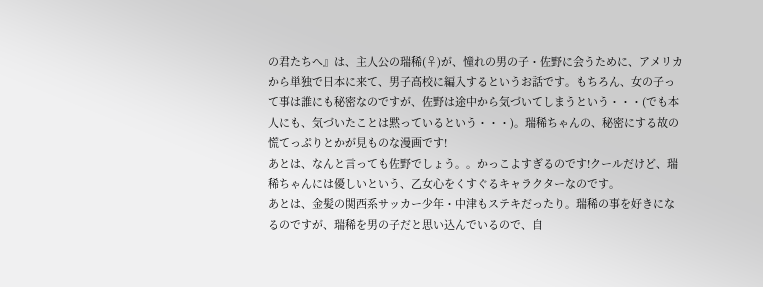の君たちへ』は、主人公の瑞稀(♀)が、憧れの男の子・佐野に会うために、アメリカから単独で日本に来て、男子高校に編入するというお話です。もちろん、女の子って事は誰にも秘密なのですが、佐野は途中から気づいてしまうという・・・(でも本人にも、気づいたことは黙っているという・・・)。瑞稀ちゃんの、秘密にする故の慌てっぷりとかが見ものな漫画です!
あとは、なんと言っても佐野でしょう。。かっこよすぎるのです!クールだけど、瑞稀ちゃんには優しいという、乙女心をくすぐるキャラクターなのです。
あとは、金髪の関西系サッカー少年・中津もステキだったり。瑞稀の事を好きになるのですが、瑞稀を男の子だと思い込んでいるので、自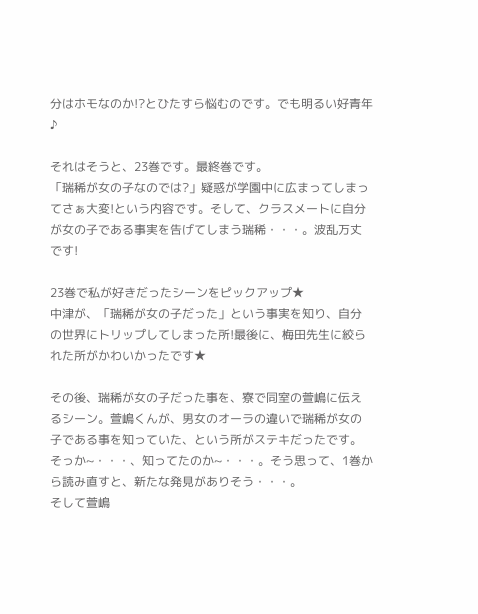分はホモなのか!?とひたすら悩むのです。でも明るい好青年♪

それはそうと、23巻です。最終巻です。
「瑞稀が女の子なのでは?」疑惑が学園中に広まってしまってさぁ大変!という内容です。そして、クラスメートに自分が女の子である事実を告げてしまう瑞稀・・・。波乱万丈です!

23巻で私が好きだったシーンをピックアップ★
中津が、「瑞稀が女の子だった」という事実を知り、自分の世界にトリップしてしまった所!最後に、梅田先生に絞られた所がかわいかったです★

その後、瑞稀が女の子だった事を、寮で同室の萱嶋に伝えるシーン。萱嶋くんが、男女のオーラの違いで瑞稀が女の子である事を知っていた、という所がステキだったです。そっか~・・・、知ってたのか~・・・。そう思って、1巻から読み直すと、新たな発見がありそう・・・。
そして萱嶋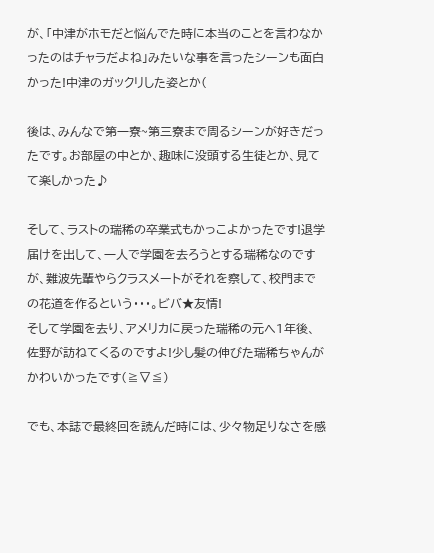が、「中津がホモだと悩んでた時に本当のことを言わなかったのはチャラだよね」みたいな事を言ったシーンも面白かった!中津のガックリした姿とか(

後は、みんなで第一寮~第三寮まで周るシーンが好きだったです。お部屋の中とか、趣味に没頭する生徒とか、見てて楽しかった♪

そして、ラストの瑞稀の卒業式もかっこよかったです!退学届けを出して、一人で学園を去ろうとする瑞稀なのですが、難波先輩やらクラスメートがそれを察して、校門までの花道を作るという・・・。ビバ★友情!
そして学園を去り、アメリカに戻った瑞稀の元へ1年後、佐野が訪ねてくるのですよ!少し髪の伸びた瑞稀ちゃんがかわいかったです(≧▽≦)

でも、本誌で最終回を読んだ時には、少々物足りなさを感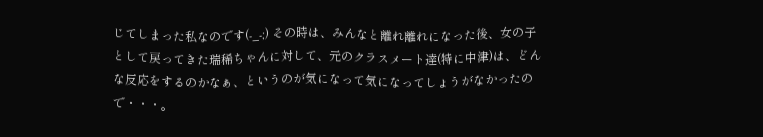じてしまった私なのです(-_-;) その時は、みんなと離れ離れになった後、女の子として戻ってきた瑞稀ちゃんに対して、元のクラスメート達(特に中津)は、どんな反応をするのかなぁ、というのが気になって気になってしょうがなかったので・・・。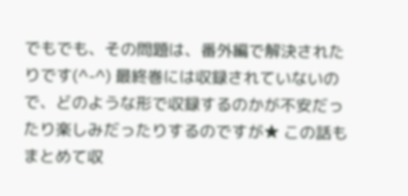でもでも、その問題は、番外編で解決されたりです(^-^) 最終巻には収録されていないので、どのような形で収録するのかが不安だったり楽しみだったりするのですが★ この話もまとめて収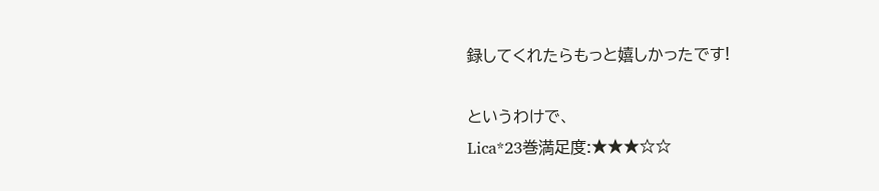録してくれたらもっと嬉しかったです!

というわけで、
Lica*23巻満足度:★★★☆☆